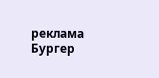реклама
Бургер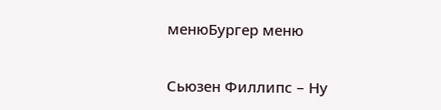менюБургер меню

Сьюзен Филлипс – Ну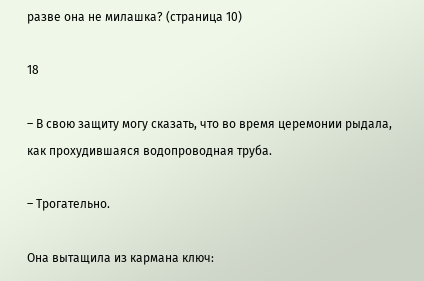разве она не милашка? (страница 10)

18

– В свою защиту могу сказать, что во время церемонии рыдала, как прохудившаяся водопроводная труба.

– Трогательно.

Она вытащила из кармана ключ: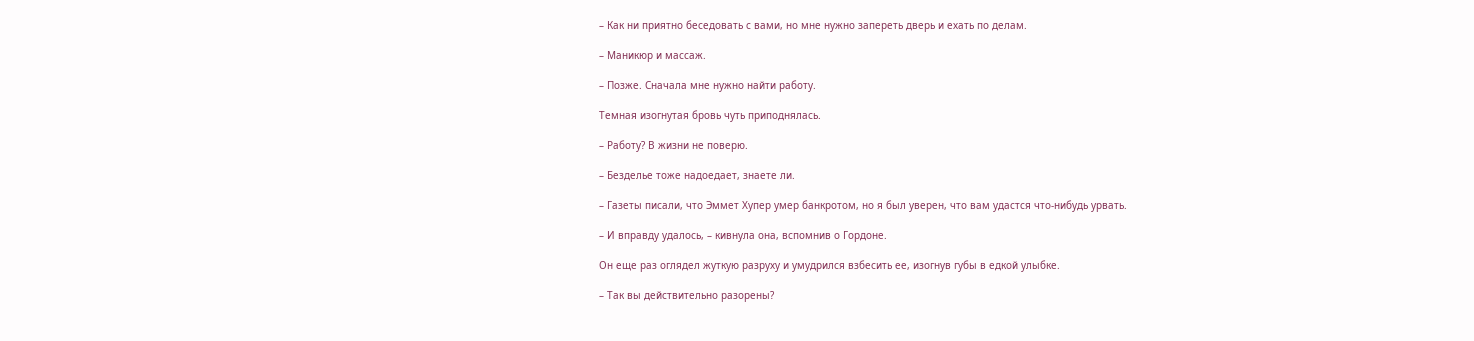– Как ни приятно беседовать с вами, но мне нужно запереть дверь и ехать по делам.

– Маникюр и массаж.

– Позже. Сначала мне нужно найти работу.

Темная изогнутая бровь чуть приподнялась.

– Работу? В жизни не поверю.

– Безделье тоже надоедает, знаете ли.

– Газеты писали, что Эммет Хупер умер банкротом, но я был уверен, что вам удастся что-нибудь урвать.

– И вправду удалось, – кивнула она, вспомнив о Гордоне.

Он еще раз оглядел жуткую разруху и умудрился взбесить ее, изогнув губы в едкой улыбке.

– Так вы действительно разорены?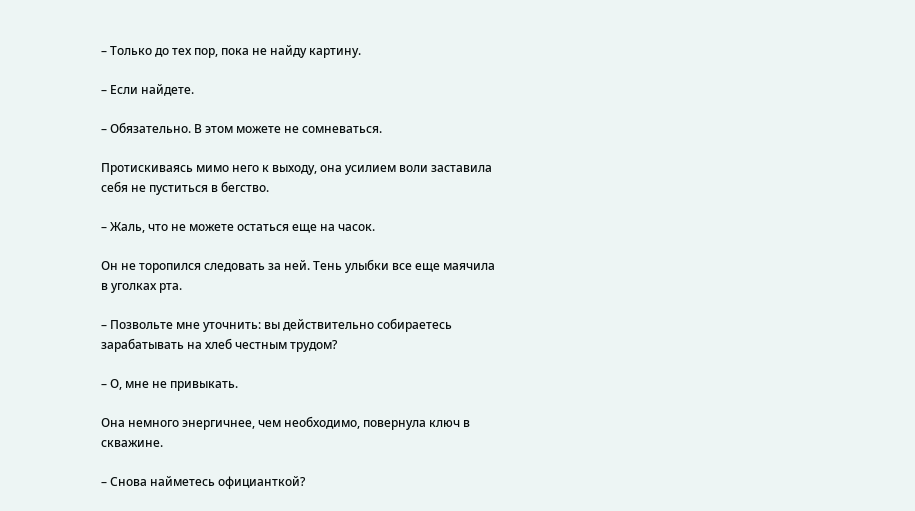– Только до тех пор, пока не найду картину.

– Если найдете.

– Обязательно. В этом можете не сомневаться.

Протискиваясь мимо него к выходу, она усилием воли заставила себя не пуститься в бегство.

– Жаль, что не можете остаться еще на часок.

Он не торопился следовать за ней. Тень улыбки все еще маячила в уголках рта.

– Позвольте мне уточнить: вы действительно собираетесь зарабатывать на хлеб честным трудом?

– О, мне не привыкать.

Она немного энергичнее, чем необходимо, повернула ключ в скважине.

– Снова найметесь официанткой?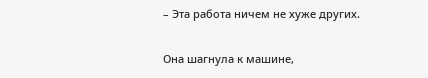– Эта работа ничем не хуже других.

Она шагнула к машине,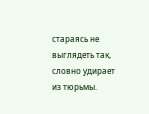стараясь не выглядеть так, словно удирает из тюрьмы.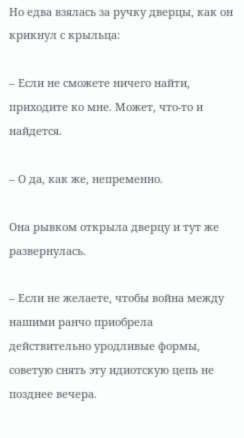Но едва взялась за ручку дверцы, как он крикнул с крыльца:

– Если не сможете ничего найти, приходите ко мне. Может, что-то и найдется.

– О да, как же, непременно.

Она рывком открыла дверцу и тут же развернулась.

– Если не желаете, чтобы война между нашими ранчо приобрела действительно уродливые формы, советую снять эту идиотскую цепь не позднее вечера.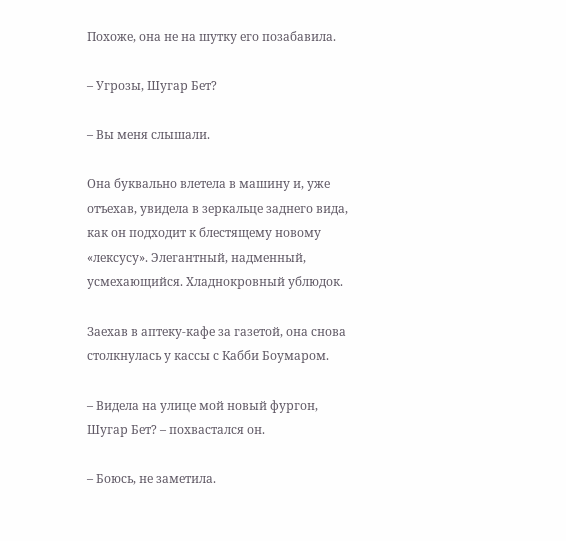Похоже, она не на шутку его позабавила.

– Угрозы, Шугар Бет?

– Вы меня слышали.

Она буквально влетела в машину и, уже отъехав, увидела в зеркальце заднего вида, как он подходит к блестящему новому «лексусу». Элегантный, надменный, усмехающийся. Хладнокровный ублюдок.

Заехав в аптеку-кафе за газетой, она снова столкнулась у кассы с Кабби Боумаром.

– Видела на улице мой новый фургон, Шугар Бет? – похвастался он.

– Боюсь, не заметила.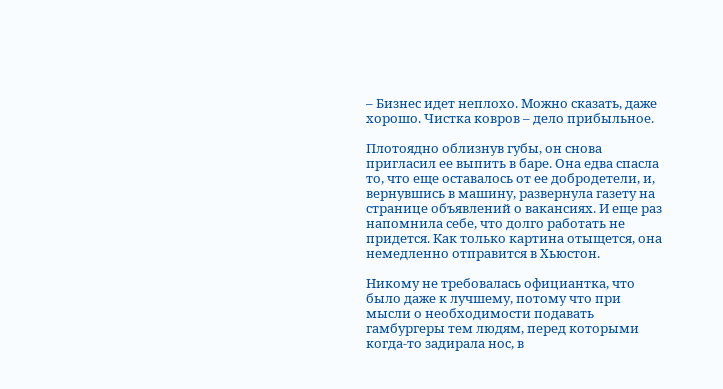– Бизнес идет неплохо. Можно сказать, даже хорошо. Чистка ковров – дело прибыльное.

Плотоядно облизнув губы, он снова пригласил ее выпить в баре. Она едва спасла то, что еще оставалось от ее добродетели, и, вернувшись в машину, развернула газету на странице объявлений о вакансиях. И еще раз напомнила себе, что долго работать не придется. Как только картина отыщется, она немедленно отправится в Хьюстон.

Никому не требовалась официантка, что было даже к лучшему, потому что при мысли о необходимости подавать гамбургеры тем людям, перед которыми когда-то задирала нос, в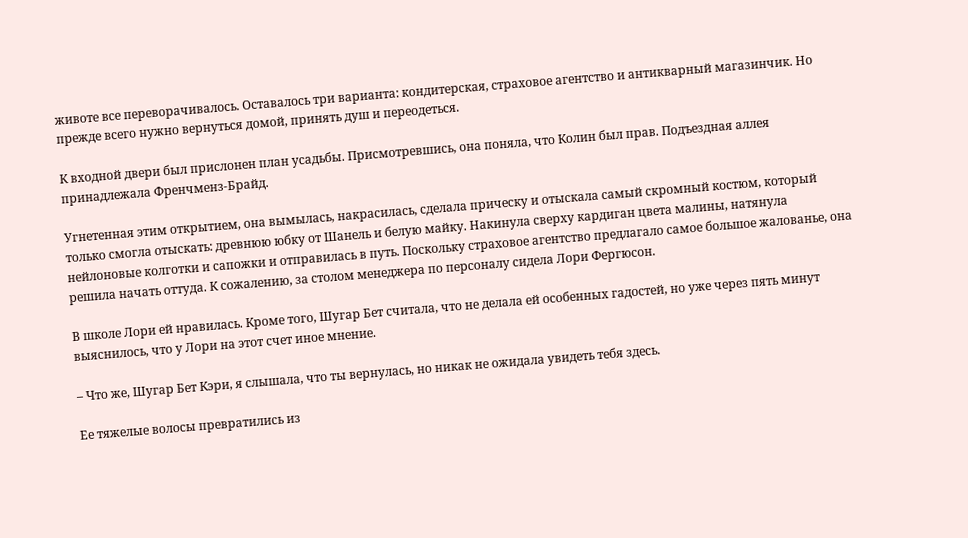животе все переворачивалось. Оставалось три варианта: кондитерская, страховое агентство и антикварный магазинчик. Но прежде всего нужно вернуться домой, принять душ и переодеться.

К входной двери был прислонен план усадьбы. Присмотревшись, она поняла, что Колин был прав. Подъездная аллея принадлежала Френчменз-Брайд.

Угнетенная этим открытием, она вымылась, накрасилась, сделала прическу и отыскала самый скромный костюм, который только смогла отыскать: древнюю юбку от Шанель и белую майку. Накинула сверху кардиган цвета малины, натянула нейлоновые колготки и сапожки и отправилась в путь. Поскольку страховое агентство предлагало самое большое жалованье, она решила начать оттуда. К сожалению, за столом менеджера по персоналу сидела Лори Фергюсон.

В школе Лори ей нравилась. Кроме того, Шугар Бет считала, что не делала ей особенных гадостей, но уже через пять минут выяснилось, что у Лори на этот счет иное мнение.

– Что же, Шугар Бет Кэри, я слышала, что ты вернулась, но никак не ожидала увидеть тебя здесь.

Ее тяжелые волосы превратились из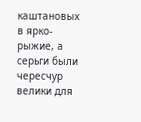каштановых в ярко-рыжие, а серьги были чересчур велики для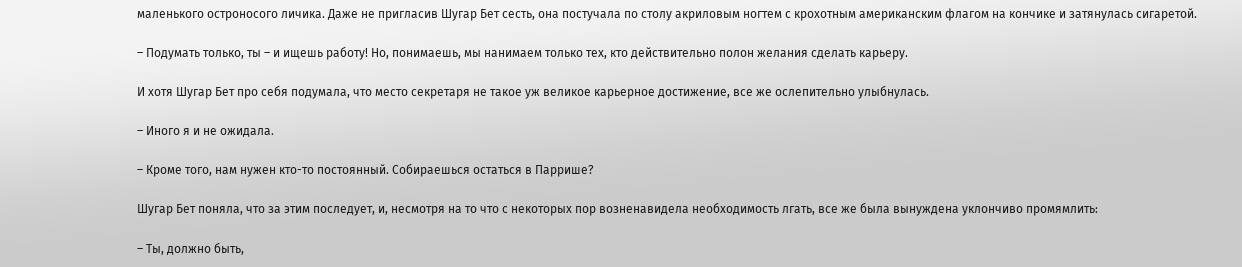маленького остроносого личика. Даже не пригласив Шугар Бет сесть, она постучала по столу акриловым ногтем с крохотным американским флагом на кончике и затянулась сигаретой.

– Подумать только, ты – и ищешь работу! Но, понимаешь, мы нанимаем только тех, кто действительно полон желания сделать карьеру.

И хотя Шугар Бет про себя подумала, что место секретаря не такое уж великое карьерное достижение, все же ослепительно улыбнулась.

– Иного я и не ожидала.

– Кроме того, нам нужен кто-то постоянный. Собираешься остаться в Паррише?

Шугар Бет поняла, что за этим последует, и, несмотря на то что с некоторых пор возненавидела необходимость лгать, все же была вынуждена уклончиво промямлить:

– Ты, должно быть,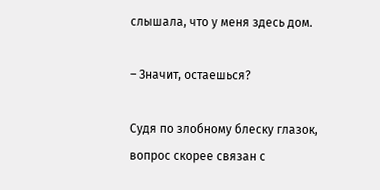слышала, что у меня здесь дом.

– Значит, остаешься?

Судя по злобному блеску глазок, вопрос скорее связан с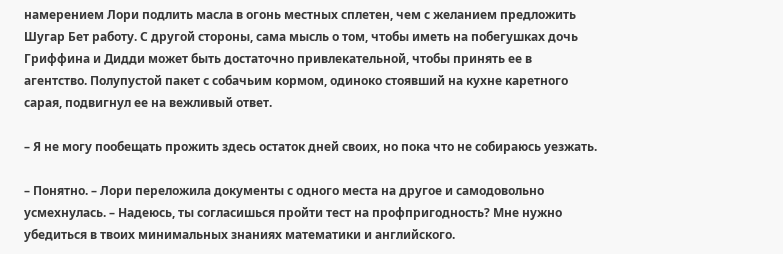намерением Лори подлить масла в огонь местных сплетен, чем с желанием предложить Шугар Бет работу. С другой стороны, сама мысль о том, чтобы иметь на побегушках дочь Гриффина и Дидди может быть достаточно привлекательной, чтобы принять ее в агентство. Полупустой пакет с собачьим кормом, одиноко стоявший на кухне каретного сарая, подвигнул ее на вежливый ответ.

– Я не могу пообещать прожить здесь остаток дней своих, но пока что не собираюсь уезжать.

– Понятно. – Лори переложила документы с одного места на другое и самодовольно усмехнулась. – Надеюсь, ты согласишься пройти тест на профпригодность? Мне нужно убедиться в твоих минимальных знаниях математики и английского.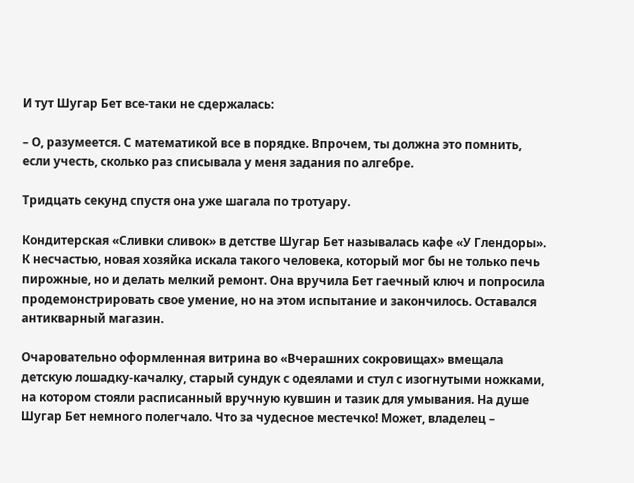И тут Шугар Бет все-таки не сдержалась:

– О, разумеется. С математикой все в порядке. Впрочем, ты должна это помнить, если учесть, сколько раз списывала у меня задания по алгебре.

Тридцать секунд спустя она уже шагала по тротуару.

Кондитерская «Сливки сливок» в детстве Шугар Бет называлась кафе «У Глендоры». К несчастью, новая хозяйка искала такого человека, который мог бы не только печь пирожные, но и делать мелкий ремонт. Она вручила Бет гаечный ключ и попросила продемонстрировать свое умение, но на этом испытание и закончилось. Оставался антикварный магазин.

Очаровательно оформленная витрина во «Вчерашних сокровищах» вмещала детскую лошадку-качалку, старый сундук с одеялами и стул с изогнутыми ножками, на котором стояли расписанный вручную кувшин и тазик для умывания. На душе Шугар Бет немного полегчало. Что за чудесное местечко! Может, владелец –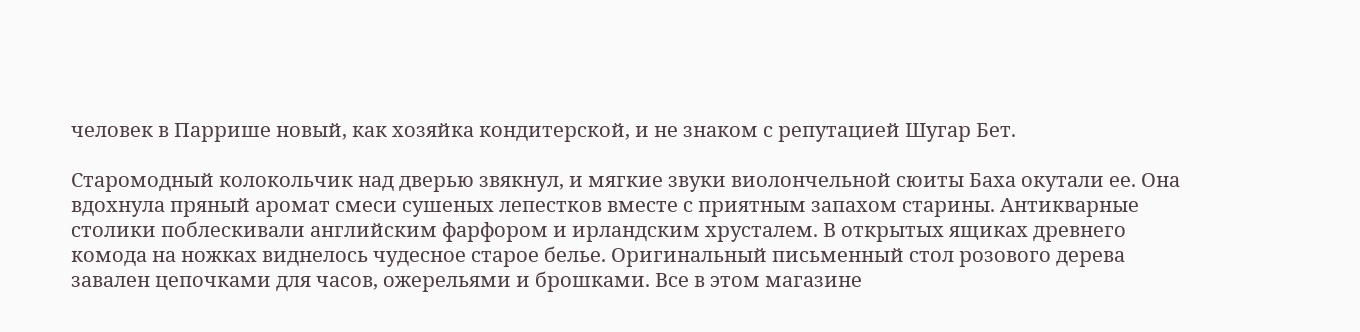человек в Паррише новый, как хозяйка кондитерской, и не знаком с репутацией Шугар Бет.

Старомодный колокольчик над дверью звякнул, и мягкие звуки виолончельной сюиты Баха окутали ее. Она вдохнула пряный аромат смеси сушеных лепестков вместе с приятным запахом старины. Антикварные столики поблескивали английским фарфором и ирландским хрусталем. В открытых ящиках древнего комода на ножках виднелось чудесное старое белье. Оригинальный письменный стол розового дерева завален цепочками для часов, ожерельями и брошками. Все в этом магазине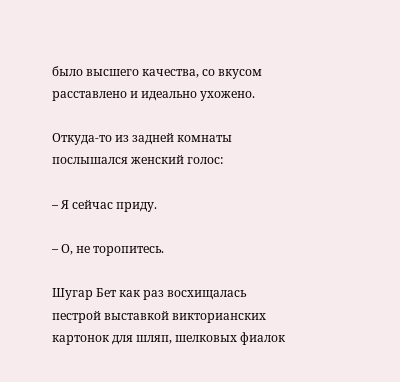было высшего качества, со вкусом расставлено и идеально ухожено.

Откуда-то из задней комнаты послышался женский голос:

– Я сейчас приду.

– О, не торопитесь.

Шугар Бет как раз восхищалась пестрой выставкой викторианских картонок для шляп, шелковых фиалок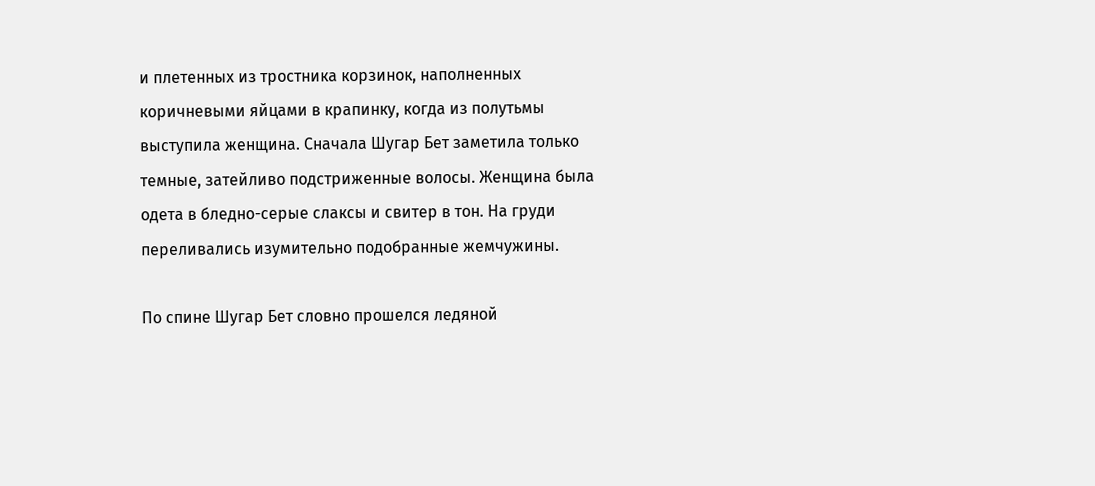и плетенных из тростника корзинок, наполненных коричневыми яйцами в крапинку, когда из полутьмы выступила женщина. Сначала Шугар Бет заметила только темные, затейливо подстриженные волосы. Женщина была одета в бледно-серые слаксы и свитер в тон. На груди переливались изумительно подобранные жемчужины.

По спине Шугар Бет словно прошелся ледяной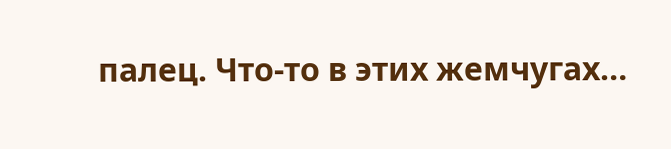палец. Что-то в этих жемчугах…